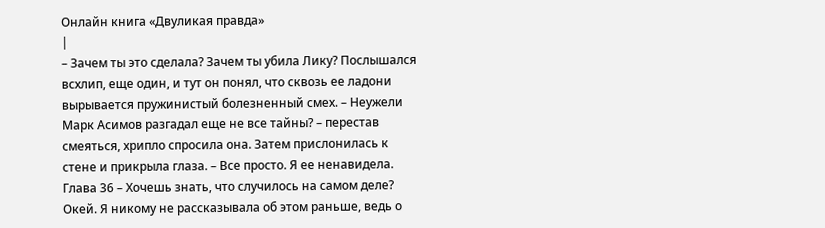Онлайн книга «Двуликая правда»
|
– Зачем ты это сделала? Зачем ты убила Лику? Послышался всхлип, еще один, и тут он понял, что сквозь ее ладони вырывается пружинистый болезненный смех. – Неужели Марк Асимов разгадал еще не все тайны? – перестав смеяться, хрипло спросила она. Затем прислонилась к стене и прикрыла глаза. – Все просто. Я ее ненавидела. Глава 36 – Хочешь знать, что случилось на самом деле? Окей. Я никому не рассказывала об этом раньше, ведь о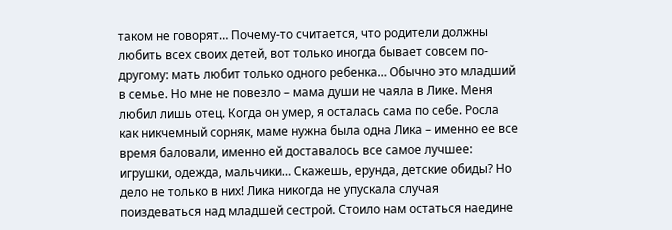таком не говорят… Почему-то считается, что родители должны любить всех своих детей, вот только иногда бывает совсем по-другому: мать любит только одного ребенка… Обычно это младший в семье. Но мне не повезло – мама души не чаяла в Лике. Меня любил лишь отец. Когда он умер, я осталась сама по себе. Росла как никчемный сорняк, маме нужна была одна Лика – именно ее все время баловали, именно ей доставалось все самое лучшее: игрушки, одежда, мальчики… Скажешь, ерунда, детские обиды? Но дело не только в них! Лика никогда не упускала случая поиздеваться над младшей сестрой. Стоило нам остаться наедине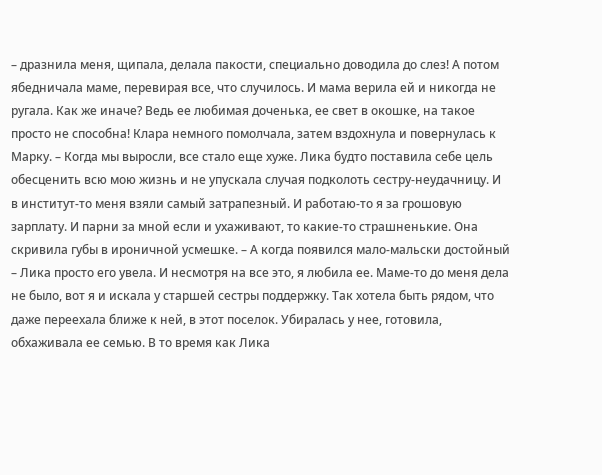– дразнила меня, щипала, делала пакости, специально доводила до слез! А потом ябедничала маме, перевирая все, что случилось. И мама верила ей и никогда не ругала. Как же иначе? Ведь ее любимая доченька, ее свет в окошке, на такое просто не способна! Клара немного помолчала, затем вздохнула и повернулась к Марку. – Когда мы выросли, все стало еще хуже. Лика будто поставила себе цель обесценить всю мою жизнь и не упускала случая подколоть сестру-неудачницу. И в институт-то меня взяли самый затрапезный. И работаю-то я за грошовую зарплату. И парни за мной если и ухаживают, то какие-то страшненькие. Она скривила губы в ироничной усмешке. – А когда появился мало-мальски достойный – Лика просто его увела. И несмотря на все это, я любила ее. Маме-то до меня дела не было, вот я и искала у старшей сестры поддержку. Так хотела быть рядом, что даже переехала ближе к ней, в этот поселок. Убиралась у нее, готовила, обхаживала ее семью. В то время как Лика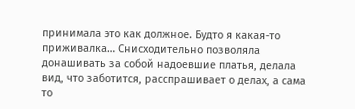принимала это как должное. Будто я какая-то приживалка… Снисходительно позволяла донашивать за собой надоевшие платья, делала вид, что заботится, расспрашивает о делах, а сама то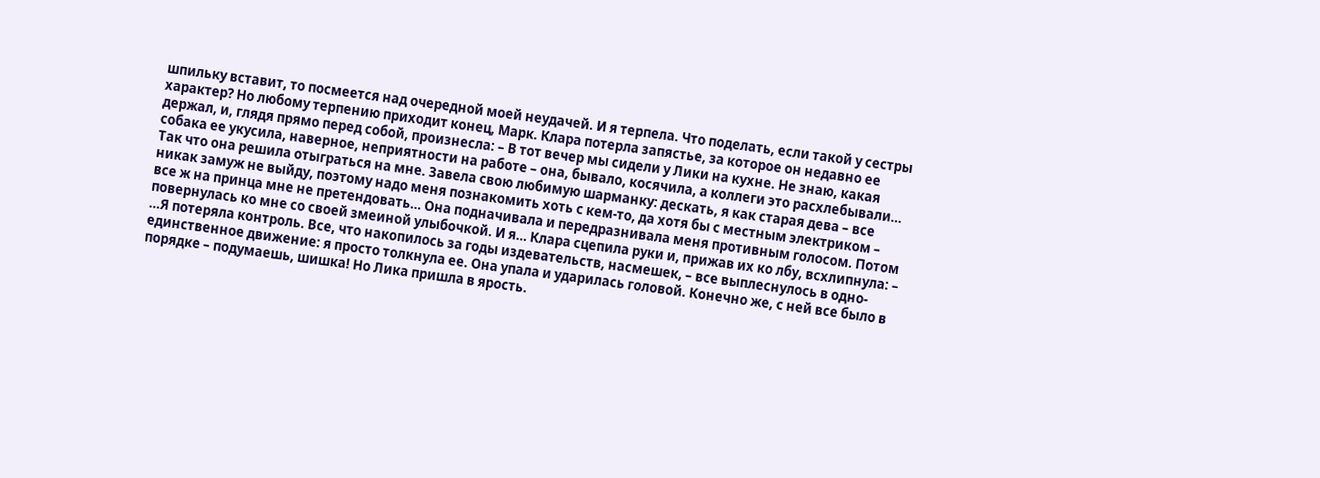шпильку вставит, то посмеется над очередной моей неудачей. И я терпела. Что поделать, если такой у сестры характер? Но любому терпению приходит конец, Марк. Клара потерла запястье, за которое он недавно ее держал, и, глядя прямо перед собой, произнесла: – В тот вечер мы сидели у Лики на кухне. Не знаю, какая собака ее укусила, наверное, неприятности на работе – она, бывало, косячила, а коллеги это расхлебывали… Так что она решила отыграться на мне. Завела свою любимую шарманку: дескать, я как старая дева – все никак замуж не выйду, поэтому надо меня познакомить хоть с кем-то, да хотя бы с местным электриком – все ж на принца мне не претендовать… Она подначивала и передразнивала меня противным голосом. Потом повернулась ко мне со своей змеиной улыбочкой. И я… Клара сцепила руки и, прижав их ко лбу, всхлипнула: – …Я потеряла контроль. Все, что накопилось за годы издевательств, насмешек, – все выплеснулось в одно-единственное движение: я просто толкнула ее. Она упала и ударилась головой. Конечно же, с ней все было в порядке – подумаешь, шишка! Но Лика пришла в ярость.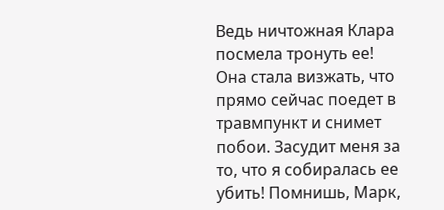Ведь ничтожная Клара посмела тронуть ее! Она стала визжать, что прямо сейчас поедет в травмпункт и снимет побои. Засудит меня за то, что я собиралась ее убить! Помнишь, Марк,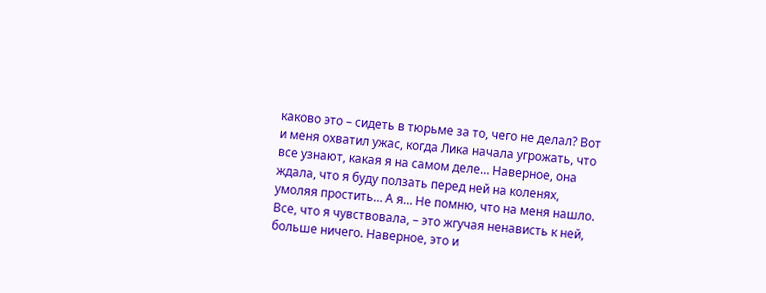каково это – сидеть в тюрьме за то, чего не делал? Вот и меня охватил ужас, когда Лика начала угрожать, что все узнают, какая я на самом деле… Наверное, она ждала, что я буду ползать перед ней на коленях, умоляя простить… А я… Не помню, что на меня нашло. Все, что я чувствовала, – это жгучая ненависть к ней, больше ничего. Наверное, это и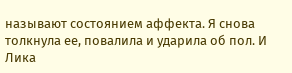называют состоянием аффекта. Я снова толкнула ее, повалила и ударила об пол. И Лика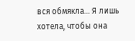вся обмякла… Я лишь хотела, чтобы она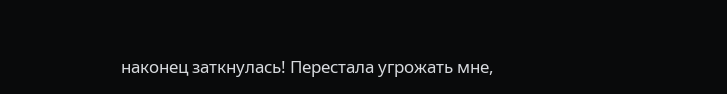наконец заткнулась! Перестала угрожать мне,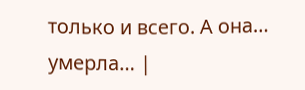только и всего. А она… умерла… |